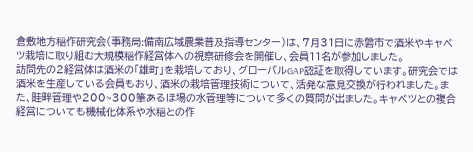倉敷地方稲作研究会(事務局:備南広域農業普及指導センター)は、7月31日に赤磐市で酒米やキャベツ栽培に取り組む大規模稲作経営体への視察研修会を開催し、会員11名が参加しました。
訪問先の2経営体は酒米の「雄町」を栽培しており、グローバルGAP認証を取得しています。研究会では酒米を生産している会員もおり、酒米の栽培管理技術について、活発な意見交換が行われました。また、畦畔管理や200~300筆あるほ場の水管理等について多くの質問が出ました。キャベツとの複合経営についても機械化体系や水稲との作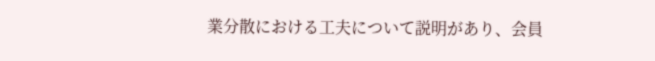業分散における工夫について説明があり、会員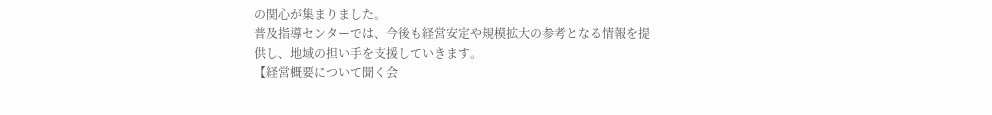の関心が集まりました。
普及指導センターでは、今後も経営安定や規模拡大の参考となる情報を提供し、地域の担い手を支援していきます。
【経営概要について聞く会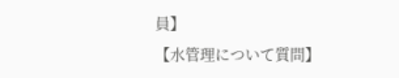員】
【水管理について質問】